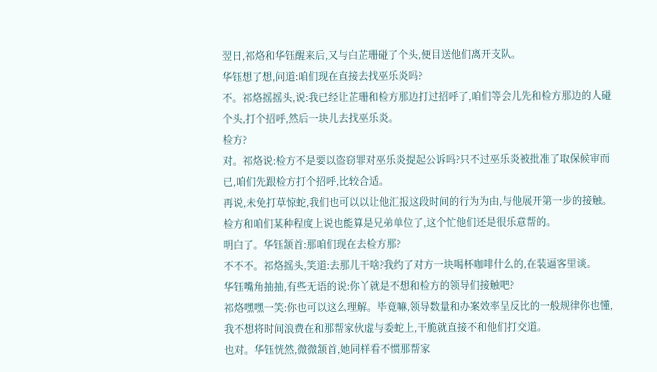翌日,祁烙和华钰醒来后,又与白芷珊碰了个头,便目送他们离开支队。
华钰想了想,问道:咱们现在直接去找巫乐炎吗?
不。祁烙摇摇头,说:我已经让芷珊和检方那边打过招呼了,咱们等会儿先和检方那边的人碰个头,打个招呼,然后一块儿去找巫乐炎。
检方?
对。祁烙说:检方不是要以盗窃罪对巫乐炎提起公诉吗?只不过巫乐炎被批准了取保候审而已,咱们先跟检方打个招呼,比较合适。
再说,未免打草惊蛇,我们也可以以让他汇报这段时间的行为为由,与他展开第一步的接触。检方和咱们某种程度上说也能算是兄弟单位了,这个忙他们还是很乐意帮的。
明白了。华钰颔首:那咱们现在去检方那?
不不不。祁烙摇头,笑道:去那儿干啥?我约了对方一块喝杯咖啡什么的,在装逼客里谈。
华钰嘴角抽抽,有些无语的说:你丫就是不想和检方的领导们接触吧?
祁烙嘿嘿一笑:你也可以这么理解。毕竟嘛,领导数量和办案效率呈反比的一般规律你也懂,我不想将时间浪费在和那帮家伙虚与委蛇上,干脆就直接不和他们打交道。
也对。华钰恍然,微微颔首,她同样看不惯那帮家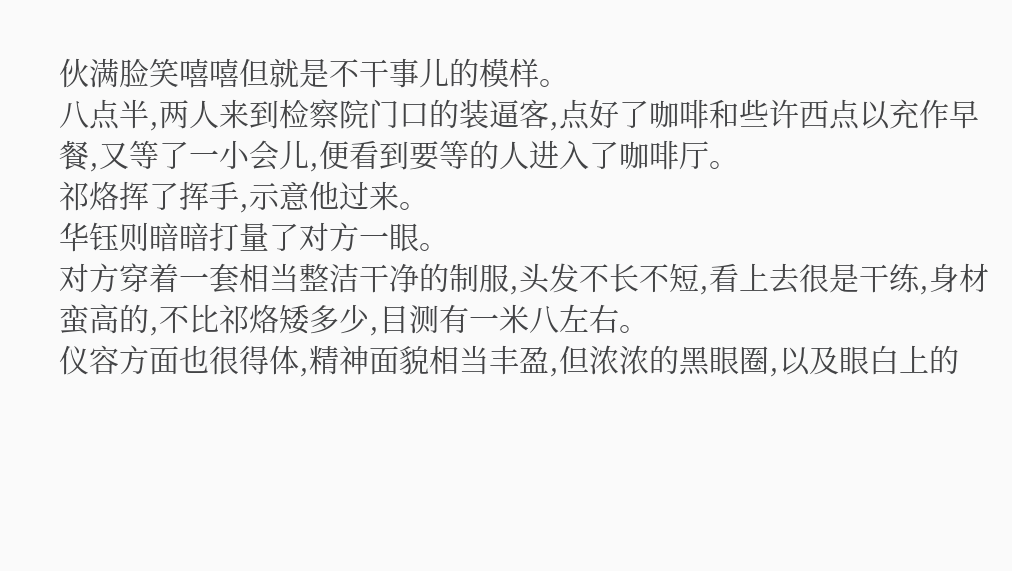伙满脸笑嘻嘻但就是不干事儿的模样。
八点半,两人来到检察院门口的装逼客,点好了咖啡和些许西点以充作早餐,又等了一小会儿,便看到要等的人进入了咖啡厅。
祁烙挥了挥手,示意他过来。
华钰则暗暗打量了对方一眼。
对方穿着一套相当整洁干净的制服,头发不长不短,看上去很是干练,身材蛮高的,不比祁烙矮多少,目测有一米八左右。
仪容方面也很得体,精神面貌相当丰盈,但浓浓的黑眼圈,以及眼白上的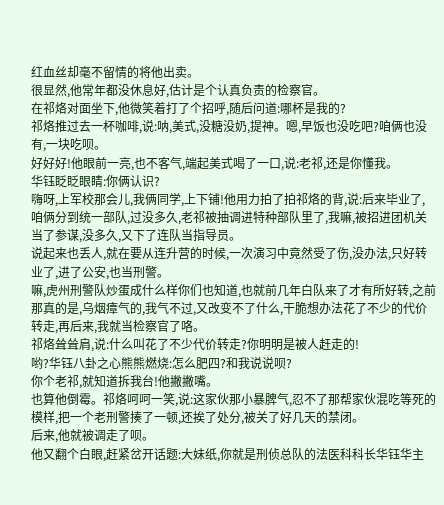红血丝却毫不留情的将他出卖。
很显然,他常年都没休息好,估计是个认真负责的检察官。
在祁烙对面坐下,他微笑着打了个招呼,随后问道:哪杯是我的?
祁烙推过去一杯咖啡,说:呐,美式,没糖没奶,提神。嗯,早饭也没吃吧?咱俩也没有,一块吃呗。
好好好!他眼前一亮,也不客气,端起美式喝了一口,说:老祁,还是你懂我。
华钰眨眨眼睛:你俩认识?
嗨呀,上军校那会儿,我俩同学,上下铺!他用力拍了拍祁烙的背,说:后来毕业了,咱俩分到统一部队,过没多久,老祁被抽调进特种部队里了,我嘛,被招进团机关当了参谋,没多久,又下了连队当指导员。
说起来也丢人,就在要从连升营的时候,一次演习中竟然受了伤,没办法,只好转业了,进了公安,也当刑警。
嘛,虎州刑警队炒蛋成什么样你们也知道,也就前几年白队来了才有所好转,之前那真的是,乌烟瘴气的,我气不过,又改变不了什么,干脆想办法花了不少的代价转走,再后来,我就当检察官了咯。
祁烙耸耸肩,说:什么叫花了不少代价转走?你明明是被人赶走的!
哟?华钰八卦之心熊熊燃烧:怎么肥四?和我说说呗?
你个老祁,就知道拆我台!他撇撇嘴。
也算他倒霉。祁烙呵呵一笑,说:这家伙那小暴脾气,忍不了那帮家伙混吃等死的模样,把一个老刑警揍了一顿,还挨了处分,被关了好几天的禁闭。
后来,他就被调走了呗。
他又翻个白眼,赶紧岔开话题:大妹纸,你就是刑侦总队的法医科科长华钰华主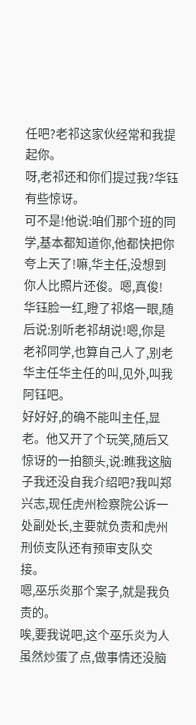任吧?老祁这家伙经常和我提起你。
呀,老祁还和你们提过我?华钰有些惊讶。
可不是!他说:咱们那个班的同学,基本都知道你,他都快把你夸上天了!嘛,华主任,没想到你人比照片还俊。嗯,真俊!
华钰脸一红,瞪了祁烙一眼,随后说:别听老祁胡说!嗯,你是老祁同学,也算自己人了,别老华主任华主任的叫,见外,叫我阿钰吧。
好好好,的确不能叫主任,显老。他又开了个玩笑,随后又惊讶的一拍额头,说:瞧我这脑子我还没自我介绍吧?我叫郑兴志,现任虎州检察院公诉一处副处长,主要就负责和虎州刑侦支队还有预审支队交接。
嗯,巫乐炎那个案子,就是我负责的。
唉,要我说吧,这个巫乐炎为人虽然炒蛋了点,做事情还没脑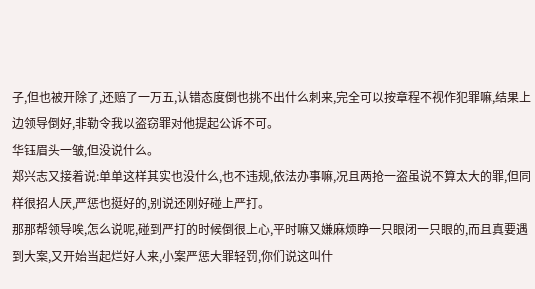子,但也被开除了,还赔了一万五,认错态度倒也挑不出什么刺来,完全可以按章程不视作犯罪嘛,结果上边领导倒好,非勒令我以盗窃罪对他提起公诉不可。
华钰眉头一皱,但没说什么。
郑兴志又接着说:单单这样其实也没什么,也不违规,依法办事嘛,况且两抢一盗虽说不算太大的罪,但同样很招人厌,严惩也挺好的,别说还刚好碰上严打。
那那帮领导唉,怎么说呢,碰到严打的时候倒很上心,平时嘛又嫌麻烦睁一只眼闭一只眼的,而且真要遇到大案,又开始当起烂好人来,小案严惩大罪轻罚,你们说这叫什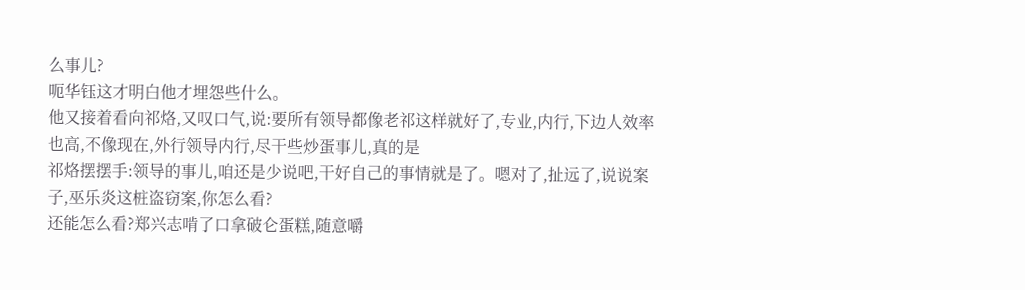么事儿?
呃华钰这才明白他才埋怨些什么。
他又接着看向祁烙,又叹口气,说:要所有领导都像老祁这样就好了,专业,内行,下边人效率也高,不像现在,外行领导内行,尽干些炒蛋事儿,真的是
祁烙摆摆手:领导的事儿,咱还是少说吧,干好自己的事情就是了。嗯对了,扯远了,说说案子,巫乐炎这桩盗窃案,你怎么看?
还能怎么看?郑兴志啃了口拿破仑蛋糕,随意嚼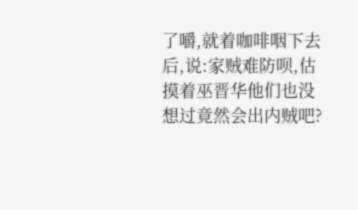了嚼,就着咖啡咽下去后,说:家贼难防呗,估摸着巫晋华他们也没想过竟然会出内贼吧?